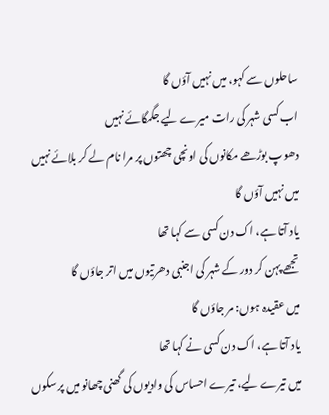ساحلوں سے کہو، میں نہیں آؤں گا
اب کسی شہر کی رات میرے لیے جگمگائے نہیں
دھوپ بوڑھے مکانوں کی اونچی چھتوں پر مرا نام لے کر بلائے نہیں
میں نہیں آؤں گا
یاد آتا ہے، اک دن کسی سے کہا تھا
تجھے پہن کر دور کے شہر کی اجنبی دھرتیوں میں اتر جاؤں گا
میں عقیدہ ہوں: مر جاؤں گا
یاد آتا ہے، اک دن کسی نے کہا تھا
میں تیرے لیے، تیرے احساس کی وادیوں کی گھنی چھانو میں پر سکوں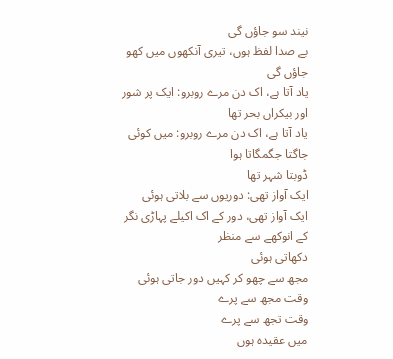نیند سو جاؤں گی
بے صدا لفظ ہوں، تیری آنکھوں میں کھو جاؤں گی
یاد آتا ہے، اک دن مرے روبرو: ایک پر شور اور بیکراں بحر تھا
یاد آتا ہے، اک دن مرے روبرو: میں کوئی جاگتا جگمگاتا ہوا
ڈوبتا شہر تھا
ایک آواز تھی: دوریوں سے بلاتی ہوئی
ایک آواز تھی، دور کے اک اکیلے پہاڑی نگر کے انوکھے سے منظر
دکھاتی ہوئی
مجھ سے چھو کر کہیں دور جاتی ہوئی
وقت مجھ سے پرے
وقت تجھ سے پرے
میں عقیدہ ہوں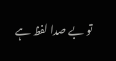تو بے صدا لفظ ہے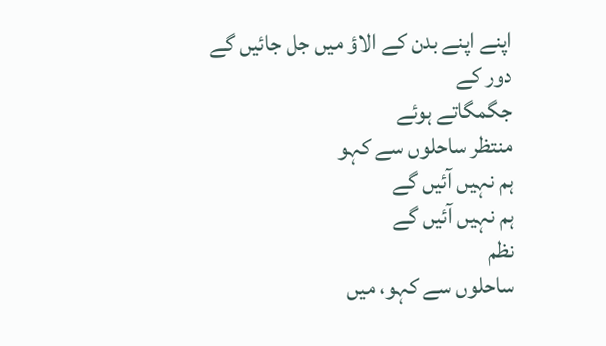اپنے اپنے بدن کے الاؤ میں جل جائیں گے
دور کے
جگمگاتے ہوئے
منتظر ساحلوں سے کہو
ہم نہیں آئیں گے
ہم نہیں آئیں گے
نظم
ساحلوں سے کہو، میں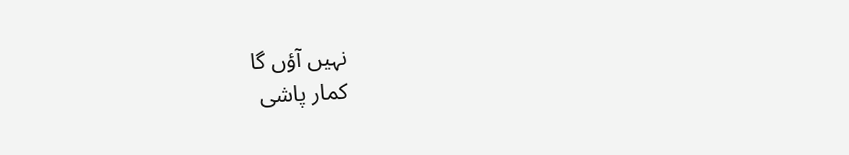نہیں آؤں گا
کمار پاشی